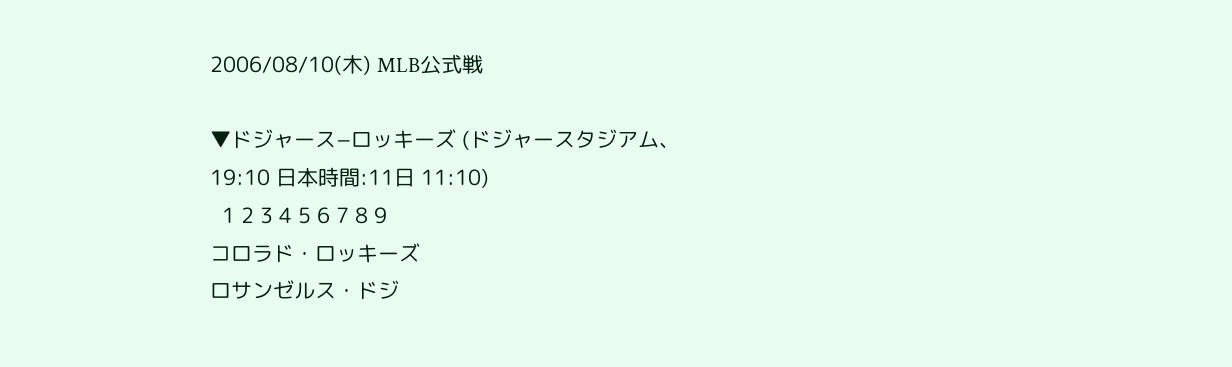2006/08/10(木) MLB公式戦

▼ドジャース−ロッキーズ (ドジャースタジアム、19:10 日本時間:11日 11:10)
  1 2 3 4 5 6 7 8 9
コロラド・ロッキーズ
ロサンゼルス・ドジ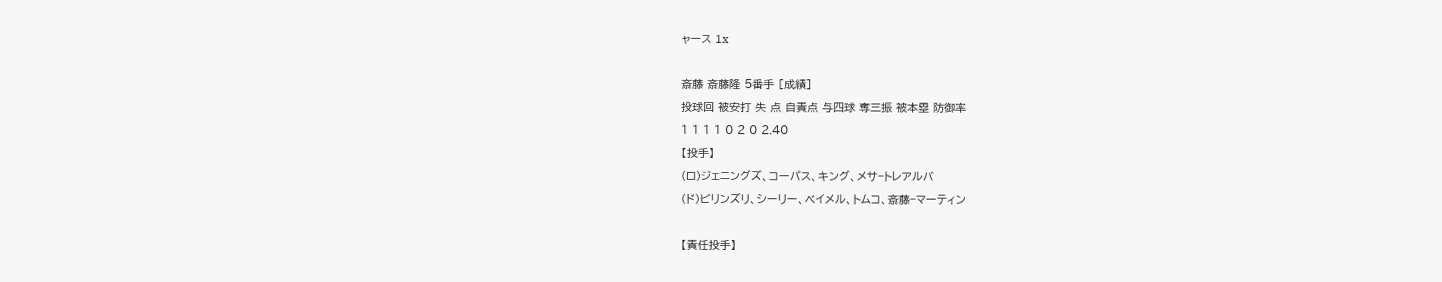ャース 1x

斎藤 斎藤隆 5番手 [成績]
投球回 被安打 失 点 自責点 与四球 奪三振 被本塁 防御率
1 1 1 1 0 2 0 2.40
【投手】
(ロ)ジェニングズ、コーパス、キング、メサ−トレアルバ
(ド)ビリンズリ、シーリー、ベイメル、トムコ、斎藤−マーティン

【責任投手】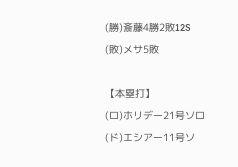(勝)斎藤4勝2敗12S
(敗)メサ5敗

【本塁打】
(ロ)ホリデー21号ソロ
(ド)エシアー11号ソ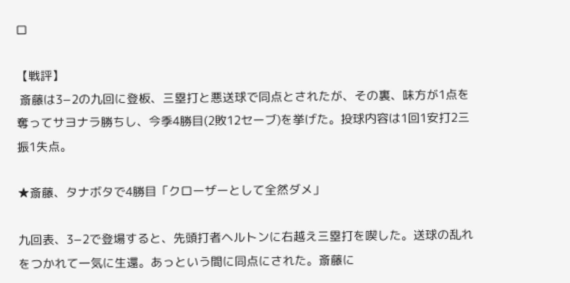ロ

【戦評】
 斎藤は3−2の九回に登板、三塁打と悪送球で同点とされたが、その裏、味方が1点を奪ってサヨナラ勝ちし、今季4勝目(2敗12セーブ)を挙げた。投球内容は1回1安打2三振1失点。

★斎藤、タナボタで4勝目「クローザーとして全然ダメ」

九回表、3−2で登場すると、先頭打者ヘルトンに右越え三塁打を喫した。送球の乱れをつかれて一気に生還。あっという間に同点にされた。斎藤に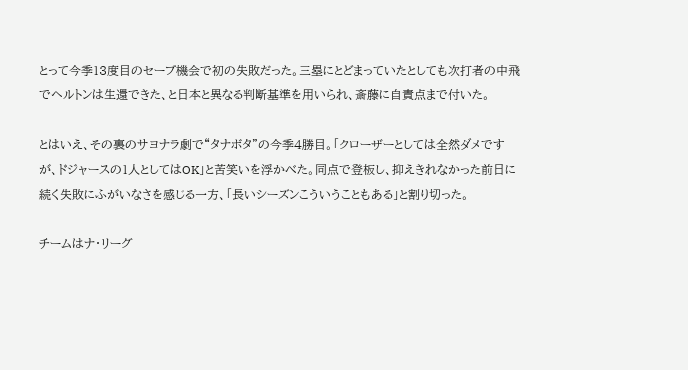とって今季13度目のセーブ機会で初の失敗だった。三塁にとどまっていたとしても次打者の中飛でヘルトンは生還できた、と日本と異なる判断基準を用いられ、斎藤に自責点まで付いた。

とはいえ、その裏のサヨナラ劇で“タナボタ”の今季4勝目。「クローザーとしては全然ダメですが、ドジャースの1人としてはOK」と苦笑いを浮かべた。同点で登板し、抑えきれなかった前日に続く失敗にふがいなさを感じる一方、「長いシーズンこういうこともある」と割り切った。

チームはナ・リーグ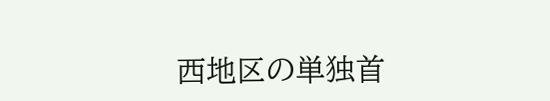西地区の単独首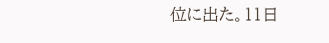位に出た。11日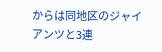からは同地区のジャイアンツと3連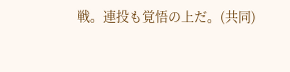戦。連投も覚悟の上だ。(共同)